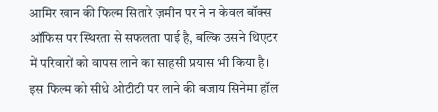आमिर खान की फिल्म सितारे ज़मीन पर ने न केवल बॉक्स ऑफिस पर स्थिरता से सफलता पाई है, बल्कि उसने थिएटर में परिवारों को वापस लाने का साहसी प्रयास भी किया है। इस फिल्म को सीधे ओटीटी पर लाने की बजाय सिनेमा हॉल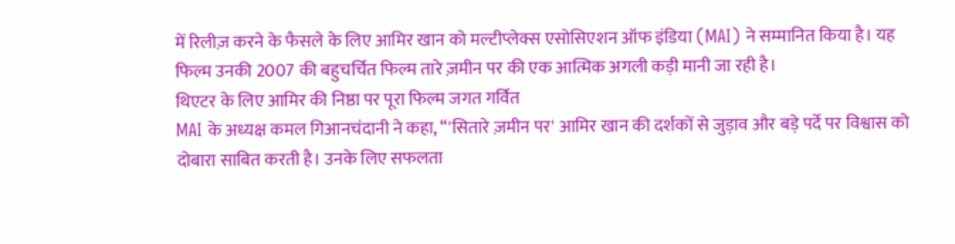में रिलीज़ करने के फैसले के लिए आमिर खान को मल्टीप्लेक्स एसोसिएशन ऑफ इंडिया (MAI) ने सम्मानित किया है। यह फिल्म उनकी 2007 की बहुचर्चित फिल्म तारे ज़मीन पर की एक आत्मिक अगली कड़ी मानी जा रही है।
थिएटर के लिए आमिर की निष्ठा पर पूरा फिल्म जगत गर्वित
MAI के अध्यक्ष कमल गिआनचंदानी ने कहा, “'सितारे ज़मीन पर' आमिर खान की दर्शकों से जुड़ाव और बड़े पर्दे पर विश्वास को दोबारा साबित करती है। उनके लिए सफलता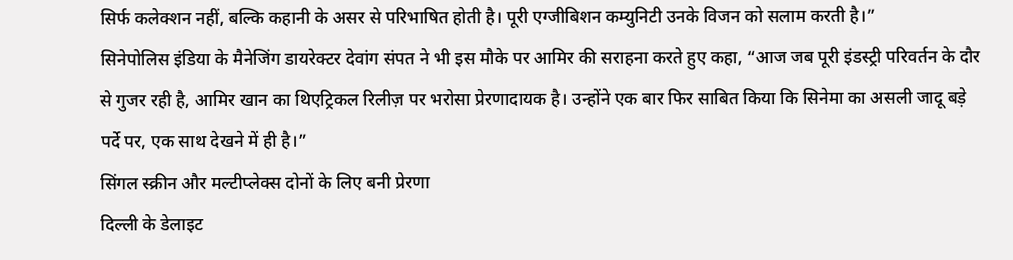सिर्फ कलेक्शन नहीं, बल्कि कहानी के असर से परिभाषित होती है। पूरी एग्जीबिशन कम्युनिटी उनके विजन को सलाम करती है।”
सिनेपोलिस इंडिया के मैनेजिंग डायरेक्टर देवांग संपत ने भी इस मौके पर आमिर की सराहना करते हुए कहा, “आज जब पूरी इंडस्ट्री परिवर्तन के दौर से गुजर रही है, आमिर खान का थिएट्रिकल रिलीज़ पर भरोसा प्रेरणादायक है। उन्होंने एक बार फिर साबित किया कि सिनेमा का असली जादू बड़े पर्दे पर, एक साथ देखने में ही है।”
सिंगल स्क्रीन और मल्टीप्लेक्स दोनों के लिए बनी प्रेरणा
दिल्ली के डेलाइट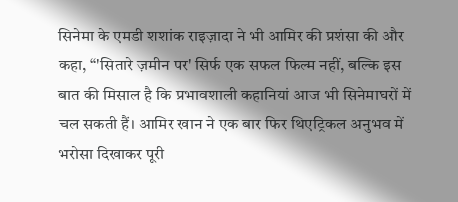सिनेमा के एमडी शशांक राइज़ादा ने भी आमिर की प्रशंसा की और कहा, “'सितारे ज़मीन पर' सिर्फ एक सफल फिल्म नहीं, बल्कि इस बात की मिसाल है कि प्रभावशाली कहानियां आज भी सिनेमाघरों में चल सकती हैं। आमिर खान ने एक बार फिर थिएट्रिकल अनुभव में भरोसा दिखाकर पूरी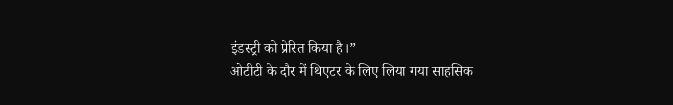इंडस्ट्री को प्रेरित किया है।”
ओटीटी के दौर में थिएटर के लिए लिया गया साहसिक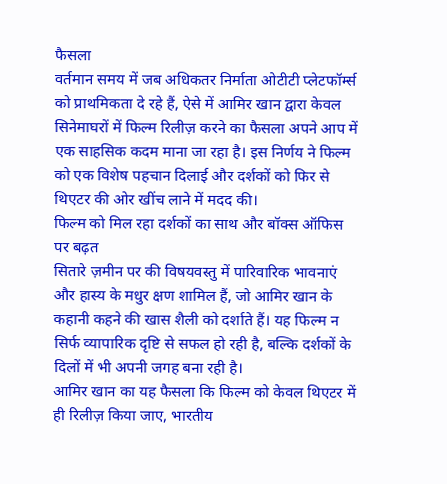फैसला
वर्तमान समय में जब अधिकतर निर्माता ओटीटी प्लेटफॉर्म्स को प्राथमिकता दे रहे हैं, ऐसे में आमिर खान द्वारा केवल सिनेमाघरों में फिल्म रिलीज़ करने का फैसला अपने आप में एक साहसिक कदम माना जा रहा है। इस निर्णय ने फिल्म को एक विशेष पहचान दिलाई और दर्शकों को फिर से थिएटर की ओर खींच लाने में मदद की।
फिल्म को मिल रहा दर्शकों का साथ और बॉक्स ऑफिस पर बढ़त
सितारे ज़मीन पर की विषयवस्तु में पारिवारिक भावनाएं और हास्य के मधुर क्षण शामिल हैं, जो आमिर खान के कहानी कहने की खास शैली को दर्शाते हैं। यह फिल्म न सिर्फ व्यापारिक दृष्टि से सफल हो रही है, बल्कि दर्शकों के दिलों में भी अपनी जगह बना रही है।
आमिर खान का यह फैसला कि फिल्म को केवल थिएटर में ही रिलीज़ किया जाए, भारतीय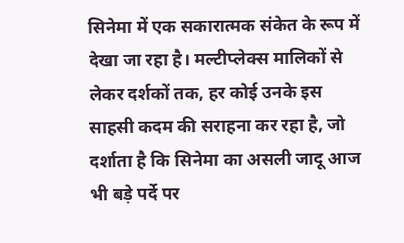सिनेमा में एक सकारात्मक संकेत के रूप में देखा जा रहा है। मल्टीप्लेक्स मालिकों से लेकर दर्शकों तक, हर कोई उनके इस साहसी कदम की सराहना कर रहा है, जो दर्शाता है कि सिनेमा का असली जादू आज भी बड़े पर्दे पर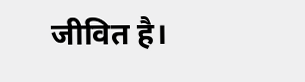जीवित है।